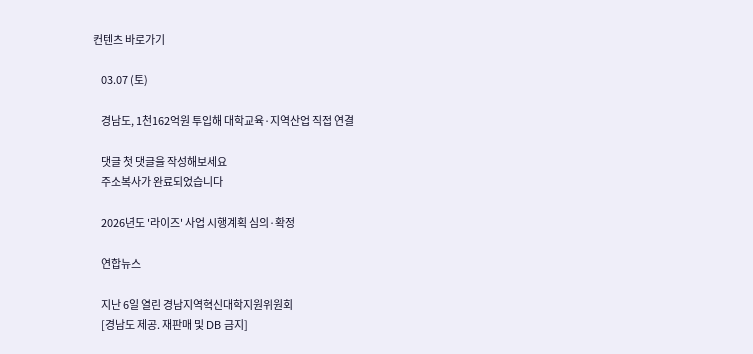컨텐츠 바로가기

    03.07 (토)

    경남도, 1천162억원 투입해 대학교육·지역산업 직접 연결

    댓글 첫 댓글을 작성해보세요
    주소복사가 완료되었습니다

    2026년도 '라이즈' 사업 시행계획 심의·확정

    연합뉴스

    지난 6일 열린 경남지역혁신대학지원위원회
    [경남도 제공. 재판매 및 DB 금지]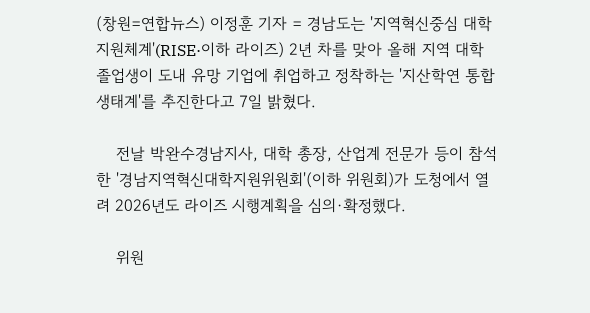(창원=연합뉴스) 이정훈 기자 = 경남도는 '지역혁신중심 대학지원체계'(RISE·이하 라이즈) 2년 차를 맞아 올해 지역 대학 졸업생이 도내 유망 기업에 취업하고 정착하는 '지산학연 통합 생태계'를 추진한다고 7일 밝혔다.

    전날 박완수경남지사, 대학 총장, 산업계 전문가 등이 참석한 '경남지역혁신대학지원위원회'(이하 위원회)가 도청에서 열려 2026년도 라이즈 시행계획을 심의·확정했다.

    위원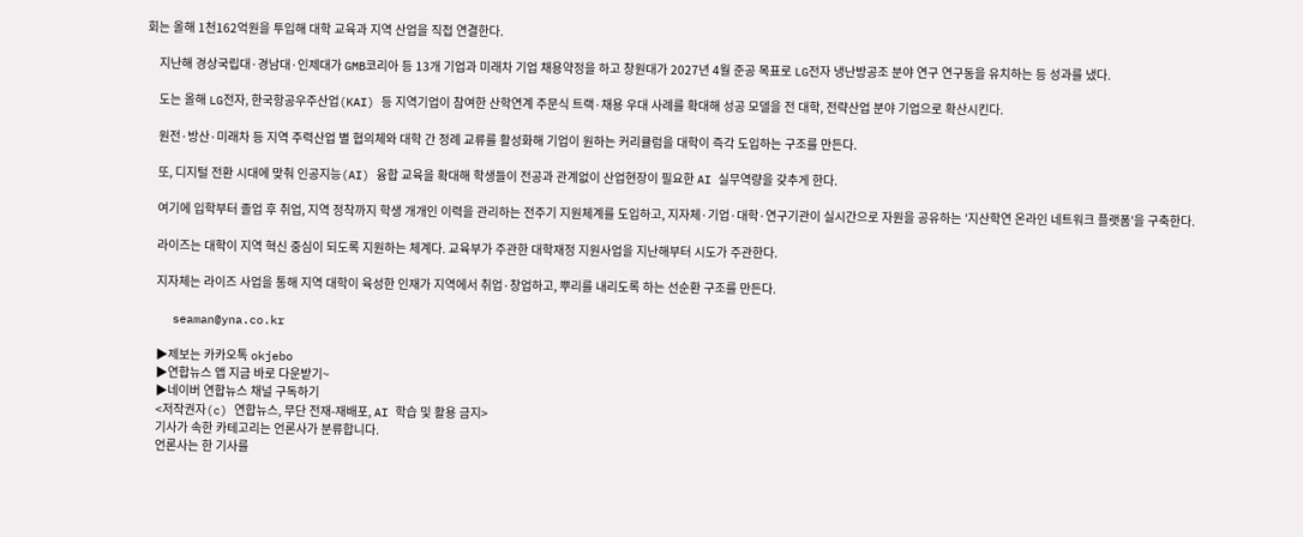회는 올해 1천162억원을 투입해 대학 교육과 지역 산업을 직접 연결한다.

    지난해 경상국립대·경남대·인제대가 GMB코리아 등 13개 기업과 미래차 기업 채용약정을 하고 창원대가 2027년 4월 준공 목표로 LG전자 냉난방공조 분야 연구 연구동을 유치하는 등 성과를 냈다.

    도는 올해 LG전자, 한국항공우주산업(KAI) 등 지역기업이 참여한 산학연계 주문식 트랙·채용 우대 사례를 확대해 성공 모델을 전 대학, 전략산업 분야 기업으로 확산시킨다.

    원전·방산·미래차 등 지역 주력산업 별 협의체와 대학 간 정례 교류를 활성화해 기업이 원하는 커리큘럼을 대학이 즉각 도입하는 구조를 만든다.

    또, 디지털 전환 시대에 맞춰 인공지능(AI) 융합 교육을 확대해 학생들이 전공과 관계없이 산업현장이 필요한 AI 실무역량을 갖추게 한다.

    여기에 입학부터 졸업 후 취업, 지역 정착까지 학생 개개인 이력을 관리하는 전주기 지원체계를 도입하고, 지자체·기업·대학·연구기관이 실시간으로 자원을 공유하는 '지산학연 온라인 네트워크 플랫폼'을 구축한다.

    라이즈는 대학이 지역 혁신 중심이 되도록 지원하는 체계다. 교육부가 주관한 대학재정 지원사업을 지난해부터 시도가 주관한다.

    지자체는 라이즈 사업을 통해 지역 대학이 육성한 인재가 지역에서 취업·창업하고, 뿌리를 내리도록 하는 선순환 구조를 만든다.

    seaman@yna.co.kr

    ▶제보는 카카오톡 okjebo
    ▶연합뉴스 앱 지금 바로 다운받기~
    ▶네이버 연합뉴스 채널 구독하기
    <저작권자(c) 연합뉴스, 무단 전재-재배포, AI 학습 및 활용 금지>
    기사가 속한 카테고리는 언론사가 분류합니다.
    언론사는 한 기사를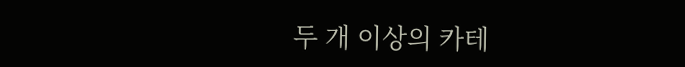두 개 이상의 카테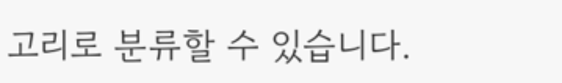고리로 분류할 수 있습니다.